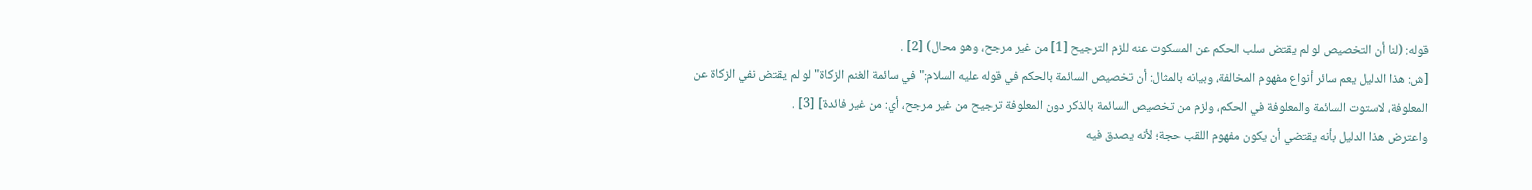قوله: (لنا أن التخصيص لو لم يقتض سلب الحكم عن المسكوت عنه للزم الترجيح [1] من غير مرجح، وهو محال) [2] .
[ش: هذا الدليل يعم سائر أنواع مفهوم المخالفة، وبيانه بالمثال: أن تخصيص السائمة بالحكم في قوله عليه السلام:"في سائمة الغنم الزكاة"لو لم يقتض نفي الزكاة عن المعلوفة، لاستوت السائمة والمعلوفة في الحكم، ولزم من تخصيص السائمة بالذكر دون المعلوفة ترجيح من غير مرجح، أي: من غير فائدة] [3] .
واعترض هذا الدليل بأنه يقتضي أن يكون مفهوم اللقب حجة؛ لأنه يصدق فيه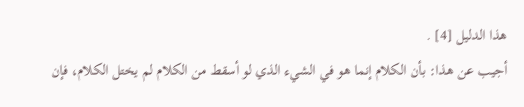هذا الدليل [4] .
أجيب عن هذا: بأن الكلام إنما هو في الشيء الذي لو أسقط من الكلام لم يختل الكلام، فإن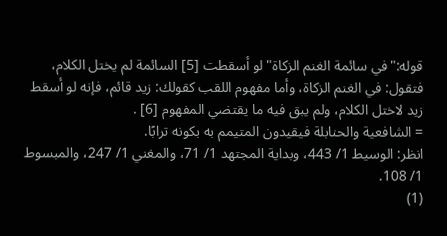قوله:"في سائمة الغنم الزكاة"لو أسقطت [5] السائمة لم يختل الكلام، فتقول: في الغنم الزكاة، وأما مفهوم اللقب كقولك: زيد قائم، فإنه لو أسقط زيد لاختل الكلام، ولم يبق فيه ما يقتضي المفهوم [6] .
= الشافعية والحنابلة فيقيدون المتيمم به بكونه ترابًا.
انظر: الوسيط 1/ 443، وبداية المجتهد 1/ 71، والمغني 1/ 247، والمبسوط 1/ 108.
(1)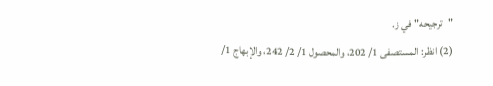"ترجيحه"في ز.
(2) انظر: المستصفى 1/ 202، والمحصول 1/ 2/ 242، والإبهاج 1/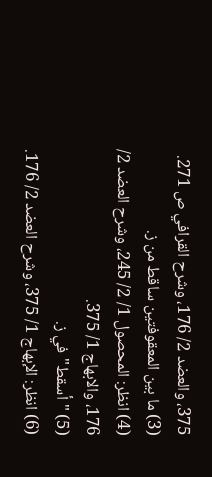375، والعضد 2/ 176، وشرح القرافي ص 271.
(3) ما بين المعقوفتين ساقط من ز.
(4) انظر: المحصول 1/ 2/ 245، وشرح العضد 2/ 176، والابهاج 1/ 375.
(5) "أسقط"في ز.
(6) انظر: الإبهاج 1/ 375، وشرح العضد 2/ 176.